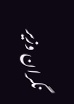نگران وزیر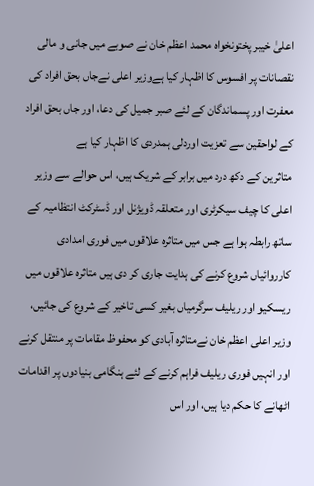اعلیٰ خیبر پختونخواہ محمد اعظم خان نے صوبے میں جانی و مالی نقصانات پر افسوس کا اظہار کیا ہےوزیر اعلی نےجاں بحق افراد کی معفرت اور پسماندگان کے لئے صبر جمیل کی دعا، اور جاں بحق افراد کے لواحقین سے تعزیت اوردلی ہمدردی کا اظہار کیا ہے
متاثرین کے دکھ درد میں برابر کے شریک ہیں، اس حوالے سے وزیر اعلی کا چیف سیکرٹری اور متعلقہ ڈویژنل اور ڈسٹرکٹ انتظامیہ کے ساتھ رابطہ ہوا ہے جس میں متاثرہ علاقوں میں فوری امدادی کارروائیاں شروع کرنے کی ہدایت جاری کر دی ہیں متاثرہ علاقوں میں ریسکیو اور ریلیف سرگرمیاں بغیر کسی تاخیر کے شروع کی جائیں، وزیر اعلی اعظم خان نےمتاثرہ آبادی کو محفوظ مقامات پر منتقل کرنے اور انہیں فوری ریلیف فراہم کرنے کے لئے ہنگامی بنیادوں پر اقدامات اٹھانے کا حکم دیا ہیں، اور اس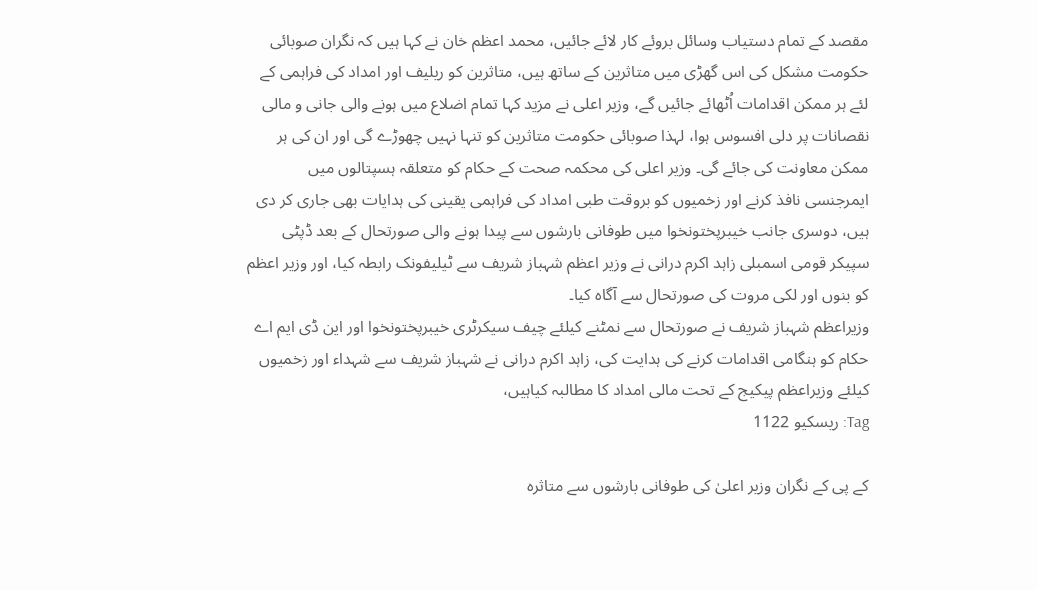مقصد کے تمام دستیاب وسائل بروئے کار لائے جائیں، محمد اعظم خان نے کہا ہیں کہ نگران صوبائی حکومت مشکل کی اس گھڑی میں متاثرین کے ساتھ ہیں، متاثرین کو ریلیف اور امداد کی فراہمی کے لئے ہر ممکن اقدامات اُٹھائے جائیں گے، وزیر اعلی نے مزید کہا تمام اضلاع میں ہونے والی جانی و مالی نقصانات پر دلی افسوس ہوا، لہذا صوبائی حکومت متاثرین کو تنہا نہیں چھوڑے گی اور ان کی ہر ممکن معاونت کی جائے گی۔ وزیر اعلی کی محکمہ صحت کے حکام کو متعلقہ ہسپتالوں میں ایمرجنسی نافذ کرنے اور زخمیوں کو بروقت طبی امداد کی فراہمی یقینی کی ہدایات بھی جاری کر دی ہیں، دوسری جانب خیبرپختونخوا میں طوفانی بارشوں سے پیدا ہونے والی صورتحال کے بعد ڈپٹی سپیکر قومی اسمبلی زاہد اکرم درانی نے وزیر اعظم شہباز شریف سے ٹیلیفونک رابطہ کیا، اور وزیر اعظم کو بنوں اور لکی مروت کی صورتحال سے آگاہ کیا۔
وزیراعظم شہباز شریف نے صورتحال سے نمٹنے کیلئے چیف سیکرٹری خیبرپختونخوا اور این ڈی ایم اے حکام کو ہنگامی اقدامات کرنے کی ہدایت کی، زاہد اکرم درانی نے شہباز شریف سے شہداء اور زخمیوں کیلئے وزیراعظم پیکیج کے تحت مالی امداد کا مطالبہ کیاہیں،
Tag: ریسکیو 1122

کے پی کے نگران وزیر اعلیٰ کی طوفانی بارشوں سے متاثرہ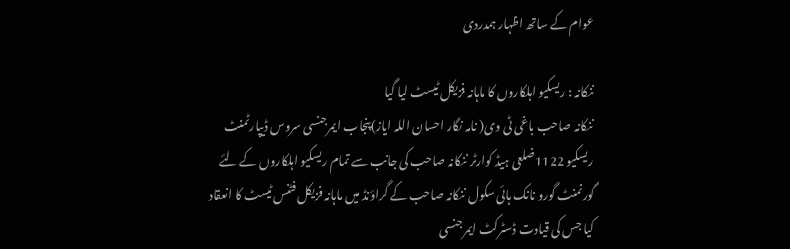عوام کے ساتھ اظہار ہمدردی

ننکانہ : ریسکیو اہلکاروں کا ماہانہ فزیکل ٹیسٹ لیا گیا
ننکانہ صاحب باغی ٹی وی( نامہ نگار احسان اللہ ایاز)پنجاب ایمرجنسی سروس ڈیپارٹمنٹ ریسکیو 1122ضلعی ہیڈ کوارٹر ننکانہ صاحب کی جانب سے تمام ریسکیو اہلکاروں کے لئے گورنمنٹ گورو نانک ہائی سکول ننکانہ صاحب کے گراؤنڈ میں ماہانہ فزیکل فٹنس ٹیسٹ کا انعقاد کیا جس کی قیادت ڈسٹرکٹ ایمرجنسی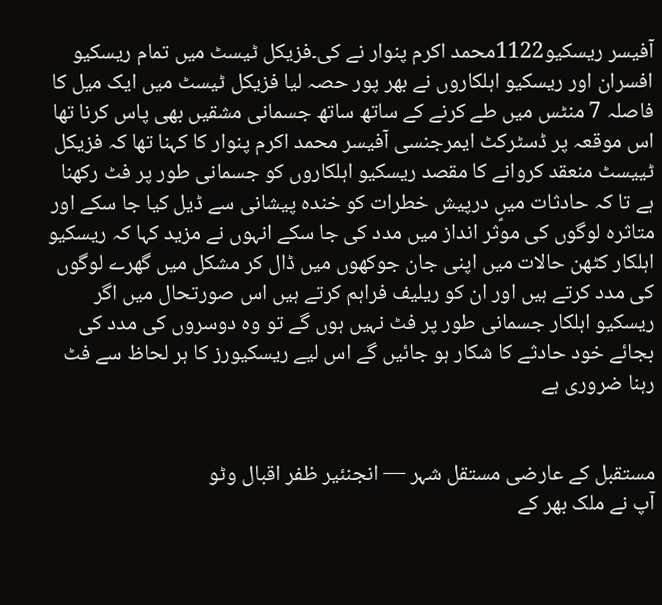آفیسر ریسکیو1122محمد اکرم پنوار نے کی۔فزیکل ٹیسٹ میں تمام ریسکیو افسران اور ریسکیو اہلکاروں نے بھر پور حصہ لیا فزیکل ٹیسٹ میں ایک میل کا فاصلہ 7 منٹس میں طے کرنے کے ساتھ ساتھ جسمانی مشقیں بھی پاس کرنا تھا اس موقعہ پر ڈسٹرکٹ ایمرجنسی آفیسر محمد اکرم پنوار کا کہنا تھا کہ فزیکل ٹییسٹ منعقد کروانے کا مقصد ریسکیو اہلکاروں کو جسمانی طور پر فٹ رکھنا ہے تا کہ حادثات میں درپیش خطرات کو خندہ پیشانی سے ڈیل کیا جا سکے اور متاثرہ لوگوں کی موؑثر انداز میں مدد کی جا سکے انہوں نے مزید کہا کہ ریسکیو اہلکار کٹھن حالات میں اپنی جان جوکھوں میں ڈال کر مشکل میں گھرے لوگوں کی مدد کرتے ہیں اور ان کو ریلیف فراہم کرتے ہیں اس صورتحال میں اگر ریسکیو اہلکار جسمانی طور پر فٹ نہیں ہوں گے تو وہ دوسروں کی مدد کی بجائے خود حادثے کا شکار ہو جائیں گے اس لیے ریسکیورز کا ہر لحاظ سے فٹ رہنا ضروری ہے


مستقبل کے عارضی مستقل شہر — انجنئیر ظفر اقبال وٹو
آپ نے ملک بھر کے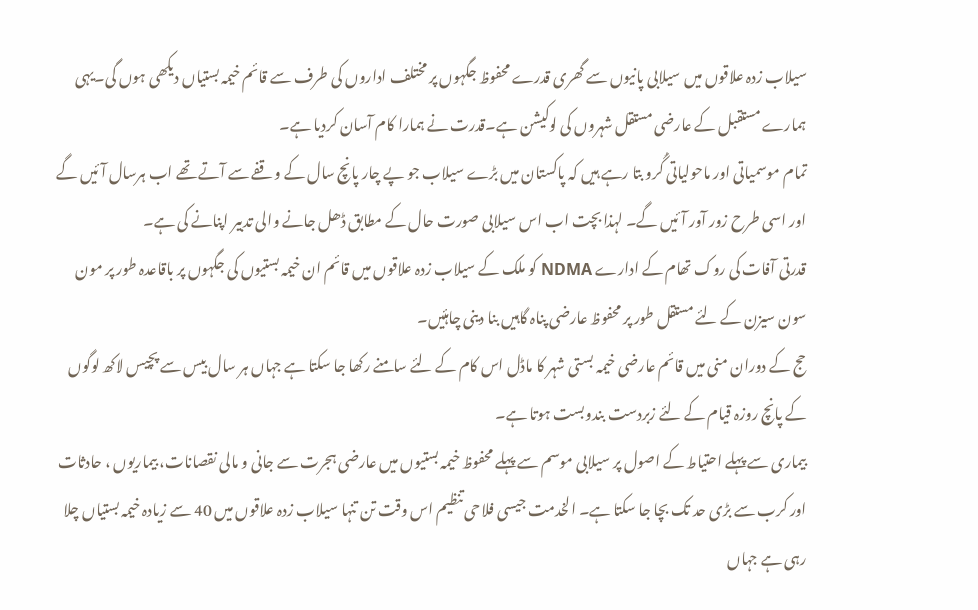سیلاب زدہ علاقوں میں سیلابی پانیوں سے گھری قدرے محفوظ جگہوں پر مختلف اداروں کی طرف سے قائم خیمہ بستیاں دیکھی ہوں گی۔یہی ہمارے مستقبل کے عارضی مستقل شہروں کی لوکیشن ہے۔قدرت نے ہمارا کام آسان کردیا ہے۔
تمام موسمیاتی اور ماحولیاتی گُرو بتا رہے ہیں کہ پاکستان میں بڑے سیلاب جو پے چار پانچ سال کے وقفے سے آتے تھے اب ہرسال آئیں گے اور اسی طرح زور آور آئیں گے۔ لہذا بچت اب اس سیلابی صورت حال کے مطابق ڈھل جانے والی تدبیر اپنانے کی ہے۔
قدرتی آفات کی روک تھام کے ادارے NDMA کو ملک کے سیلاب زدہ علاقوں میں قائم ان خیمہ بستیوں کی جگہوں پر باقاعدہ طور پر مون سون سیزن کے لئے مستقل طور پر محفوظ عارضی پناہ گاہیں بنا دینی چاہئیں۔
حج کے دوران منی میں قائم عارضی خیمہ بستی شہر کا ماڈل اس کام کے لئے سامنے رکھا جا سکتا ہے جہاں ہر سال بیس سے پچیس لاکھ لوگوں کے پانچ روزہ قیام کے لئے زبردست بندوبست ہوتا ہے۔
بیماری سے پہلے احتیاط کے اصول پر سیلابی موسم سے پہلے محفوظ خیمہ بستیوں میں عارضی ہجرت سے جانی و مالی نقصانات، بیماریوں ، حادثات اور کرب سے بڑی حد تک بچا جا سکتا ہے۔ الخدمت جیسی فلاحی تنظیم اس وقت تن تنہا سیلاب زدہ علاقوں میں 40 سے زیادہ خیمہ بستیاں چلا رہی ہے جہاں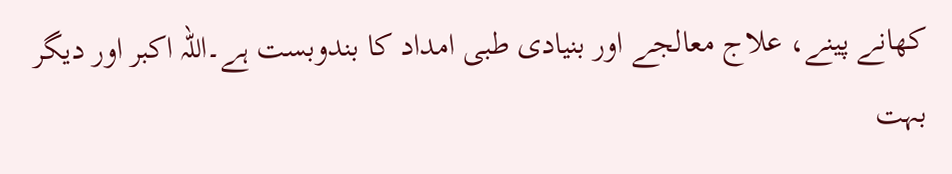کھانے پینے، علاج معالجے اور بنیادی طبی امداد کا بندوبست ہے۔اللہ اکبر اور دیگر بہت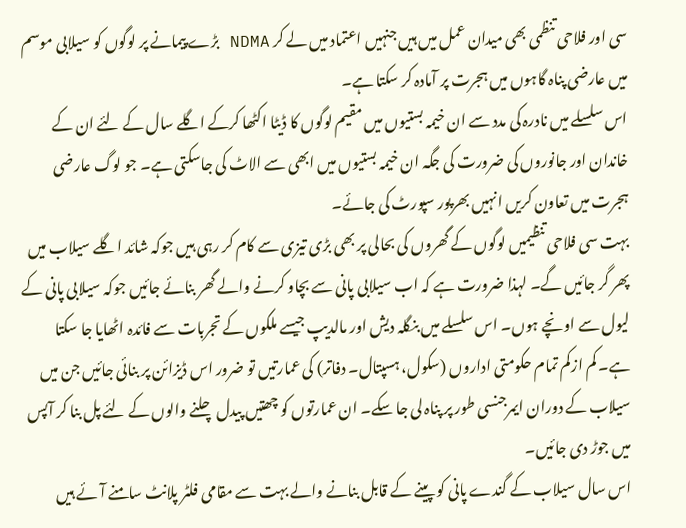سی اور فلاحی تنظمی بھی میدان عمل میں ہیں جنہیں اعتماد میں لے کر NDMA بڑے پیمانے پر لوگوں کو سیلابی موسم میں عارضی پناہ گاہوں میں ہجرت پر آمادہ کر سکتا ہے۔
اس سلسلے میں نادرہ کی مدد سے ان خیمہ بستیوں میں مقیم لوگوں کا ڈیٹا اکٹھا کرکے اگلے سال کے لئے ان کے خاندان اور جانوروں کی ضرورت کی جگہ ان خیمہ بستیوں میں ابھی سے الاٹ کی جاسکتی ہے۔ جو لوگ عارضی ہجرت میں تعاون کریں انہیں بھرپور سپورٹ کی جائے۔
بہت سی فلاحی تنظیمیں لوگوں کے گھروں کی بحالی پر بھی بڑی تیزی سے کام کر رہی ہیں جوکہ شائد اگلے سیلاب میں پھر گر جائیں گے۔ لہذا ضرورت ہے کہ اب سیلابی پانی سے بچاو کرنے والے گھر بنائے جائیں جوکہ سیلابی پانی کے لیول سے اونچے ہوں۔ اس سلسلے میں بنگلہ دیش اور مالدیپ جیسے ملکوں کے تجربات سے فائدہ اٹھایا جا سکتا ہے۔ کم ازکم تمام حکومتی اداروں (سکول، ہسپتال۔ دفاتر) کی عمارتیں تو ضرور اس ڈیزائن پر بنائی جائیں جن میں سیلاب کے دوران ایمرجنسی طور پر پناہ لی جا سکے۔ ان عمارتوں کو چھتیں پیدل چلنے والوں کے لئے پل بنا کر آپس میں جوڑ دی جائیں۔
اس سال سیلاب کے گندے پانی کو پینے کے قابل بنانے والے بہت سے مقامی فلٹر پلانٹ سامنے آئے ہیں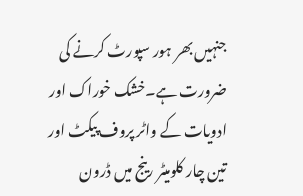جنہیں بھر ہور سپورٹ کرنے کی ضرورت ہے۔خشک خوراک اور ادویات کے واٹر پروف پیکٹ اور تین چار کلومیٹر رینج میں ڈرون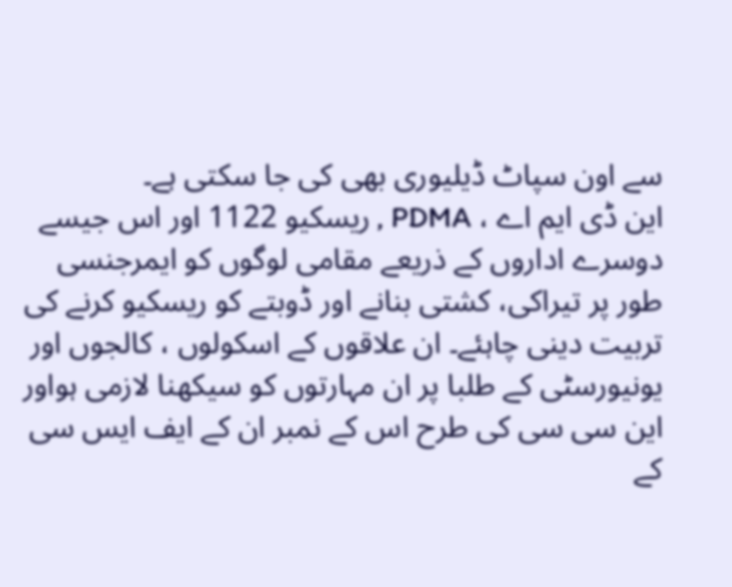سے اون سپاٹ ڈیلیوری بھی کی جا سکتی ہے۔
این ڈی ایم اے ، PDMA , ریسکیو 1122 اور اس جیسے دوسرے اداروں کے ذریعے مقامی لوگوں کو ایمرجنسی طور پر تیراکی، کشتی بنانے اور ڈوبتے کو ریسکیو کرنے کی تربیت دینی چاہئے۔ ان علاقوں کے اسکولوں ، کالجوں اور یونیورسٹی کے طلبا پر ان مہارتوں کو سیکھنا لازمی ہواور این سی سی کی طرح اس کے نمبر ان کے ایف ایس سی کے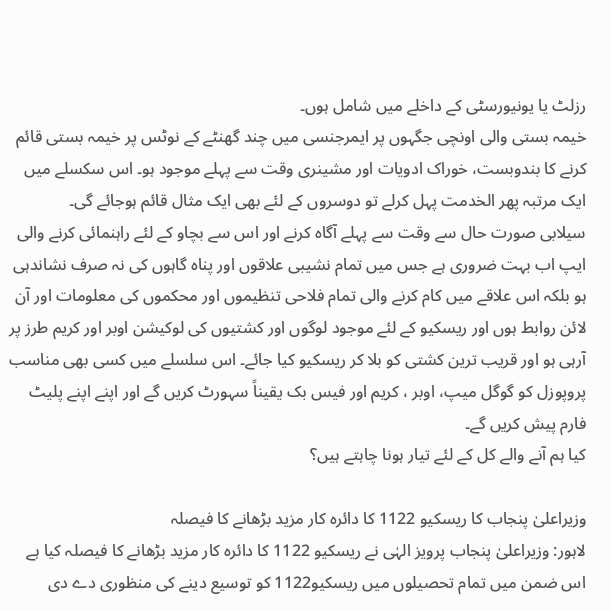رزلٹ یا یونیورسٹی کے داخلے میں شامل ہوں۔
خیمہ بستی والی اونچی جگہوں پر ایمرجنسی میں چند گھنٹے کے نوٹس پر خیمہ بستی قائم کرنے کا بندوبست، خوراک ادویات اور مشینری وقت سے پہلے موجود ہو۔ اس سکسلے میں ایک مرتبہ پھر الخدمت پہل کرلے تو دوسروں کے لئے بھی ایک مثال قائم ہوجائے گی۔
سیلابی صورت حال سے وقت سے پہلے آگاہ کرنے اور اس سے بچاو کے لئے راہنمائی کرنے والی ایپ اب بہت ضروری ہے جس میں تمام نشیبی علاقوں اور پناہ گاہوں کی نہ صرف نشاندہی ہو بلکہ اس علاقے میں کام کرنے والی تمام فلاحی تنظیموں اور محکموں کی معلومات اور آن لائن روابط ہوں اور ریسکیو کے لئے موجود لوگوں اور کشتیوں کی لوکیشن اوبر اور کریم طرز پر آرہی ہو اور قریب ترین کشتی کو بلا کر ریسکیو کیا جائے۔ اس سلسلے میں کسی بھی مناسب پروپوزل کو گوگل میپ، اوبر ، کریم اور فیس بک یقیناً سہورٹ کریں گے اور اپنے اپنے پلیٹ فارم پیش کریں گے۔
کیا ہم آنے والے کل کے لئے تیار ہونا چاہتے ہیں؟

وزیراعلیٰ پنجاب کا ریسکیو 1122 کا دائرہ کار مزید بڑھانے کا فیصلہ
لاہور: وزیراعلیٰ پنجاب پرویز الہٰی نے ریسکیو 1122 کا دائرہ کار مزید بڑھانے کا فیصلہ کیا ہے اس ضمن میں تمام تحصیلوں میں ریسکیو1122 کو توسیع دینے کی منظوری دے دی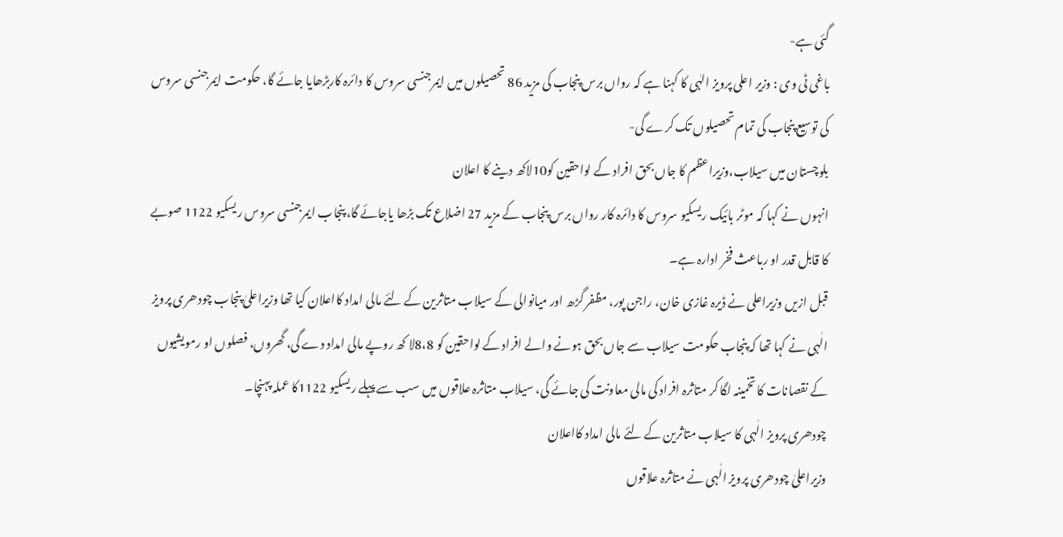گئی ہے-
باغی ٹی وی : وزیر اعلی پرویز الہٰی کا کہنا ہے کہ رواں برس پنجاب کی مزید 86 تحصیلوں میں ایمرجنسی سروس کا دائرہ کاربڑھایا جائے گا، حکومت ایمرجنسی سروس کی توسیع پنجاب کی تمام تحصیلوں تک کرے گی-
بلوچستان میں سیلاب،وزیراعظم کا جاں بحق افراد کے لواحقین کو10لاکھ دینے کا اعلان
انہوں نے کہا کہ موٹر بائیک ریسکیو سروس کا دائرہ کار رواں برس پنجاب کے مزید 27 اضلاع تک بڑھا یاجائے گا، پنجاب ایمرجنسی سروس ریسکیو 1122 صوبے کا قابل قدر او رباعث فخر ادارہ ہے۔
قبل ازیں وزیراعلی نے ڈیرہ غازی خان، راجن پور، مظفر گڑھ اور میانوالی کے سیلاب متاثرین کے لئے مالی امداد کااعلان کیا تھا وزیراعلیٰ پنجاب چودھری پرویز الٰہی نے کہا تھا کہ پنجاب حکومت سیلاب سے جاں بحق ہونے والے افراد کے لواحقین کو 8،8لا کھ روپے مالی امداد دے گی، گھروں، فصلوں او رمویشیوں کے نقصانات کا تخمینہ لگا کر متاثرہ افراد کی مالی معاونت کی جائے گی، سیلاب متاثرہ علاقوں میں سب سے پہلے ریسکیو 1122کا عملہ پہنچا۔
چودھری پرویز الٰہی کا سیلاب متاثرین کے لئے مالی امداد کااعلان
وزیراعلیٰ چودھری پرویز الٰہی نے متاثرہ علاقوں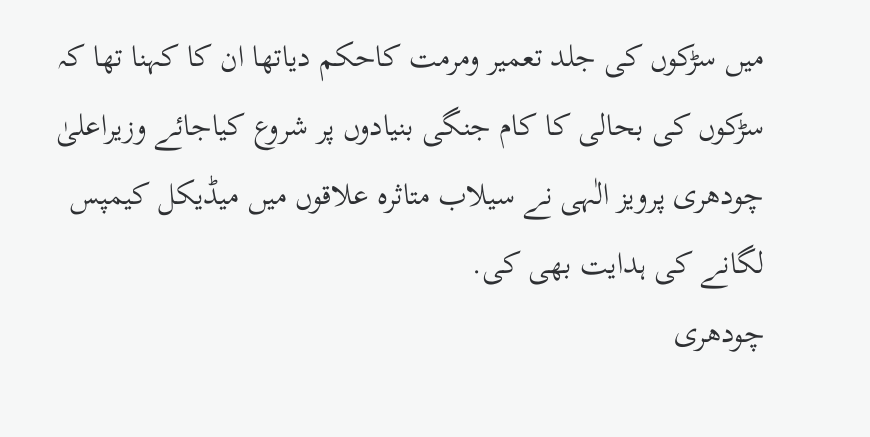میں سڑکوں کی جلد تعمیر ومرمت کاحکم دیاتھا ان کا کہنا تھا کہ سڑکوں کی بحالی کا کام جنگی بنیادوں پر شروع کیاجائے وزیراعلیٰ چودھری پرویز الٰہی نے سیلاب متاثرہ علاقوں میں میڈیکل کیمپس لگانے کی ہدایت بھی کی.
چودھری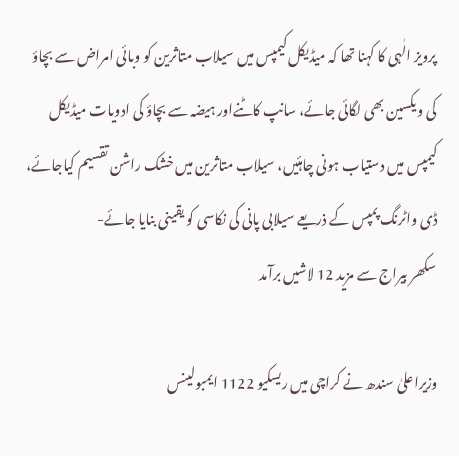پرویز الٰہی کا کہنا تھا کہ میڈیکل کیمپس میں سیلاب متاثرین کو وبائی امراض سے بچاؤ کی ویکسین بھی لگائی جائے، سانپ کاٹنےاور ہیضہ سے بچاؤ کی ادویات میڈیکل کیمپس میں دستیاب ہونی چاہئیں، سیلاب متاثرین میں خشک راشن تقسیم کیاجائے، ڈی واٹرنگ پمپس کے ذریعے سیلابی پانی کی نکاسی کو یقینی بنایا جائے-
سکھر بیراج سے مزید 12 لاشیں برآمد

وزیراعلیٰ سندھ نے کراچی میں ریسکیو 1122 ایمبولینس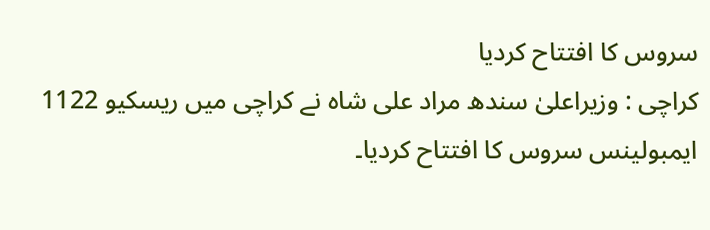سروس کا افتتاح کردیا
کراچی : وزیراعلیٰ سندھ مراد علی شاہ نے کراچی میں ریسکیو 1122 ایمبولینس سروس کا افتتاح کردیا۔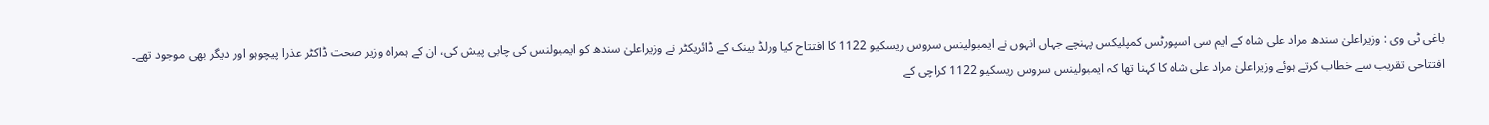باغی ٹی وی : وزیراعلیٰ سندھ مراد علی شاہ کے ایم سی اسپورٹس کمپلیکس پہنچے جہاں انہوں نے ایمبولینس سروس ریسکیو 1122 کا افتتاح کیا ورلڈ بینک کے ڈائریکٹر نے وزیراعلیٰ سندھ کو ایمبولنس کی چابی پیش کی، ان کے ہمراہ وزیر صحت ڈاکٹر عذرا پیچوہو اور دیگر بھی موجود تھے۔
افتتاحی تقریب سے خطاب کرتے ہوئے وزیراعلیٰ مراد علی شاہ کا کہنا تھا کہ ایمبولینس سروس ریسکیو 1122 کراچی کے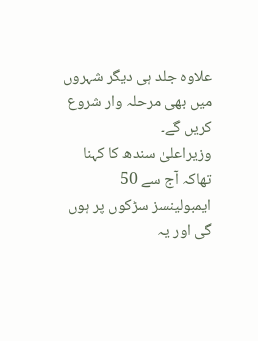علاوہ جلد ہی دیگر شہروں میں بھی مرحلہ وار شروع کریں گے۔
وزیراعلیٰ سندھ کا کہنا تھاکہ آج سے 50 ایمبولینسز سڑکوں پر ہوں گی اور یہ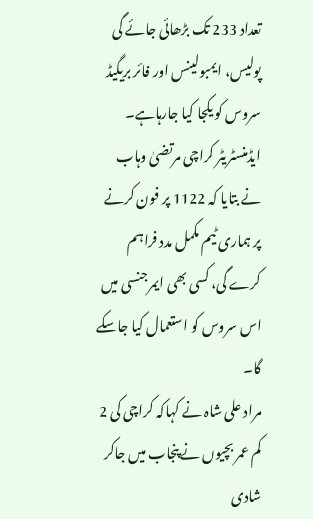تعداد 233 تک بڑھائی جائے گی پولیس، ایمبولینس اور فائر بریگیڈ سروس کو یکجا کیا جارہاہے۔
ایڈمنسٹریٹر کراچی مرتضیٰ وہاب نے بتایا کہ 1122 پر فون کرنے پر ہماری ٹیم مکمل مدد فراہم کرے گی، کسی بھی ایمرجنسی میں اس سروس کو استعمال کیا جاسکے گا۔
مراد علی شاہ نے کہاکہ کراچی کی 2 کم عمر بچیوں نےپنجاب میں جاکر شادی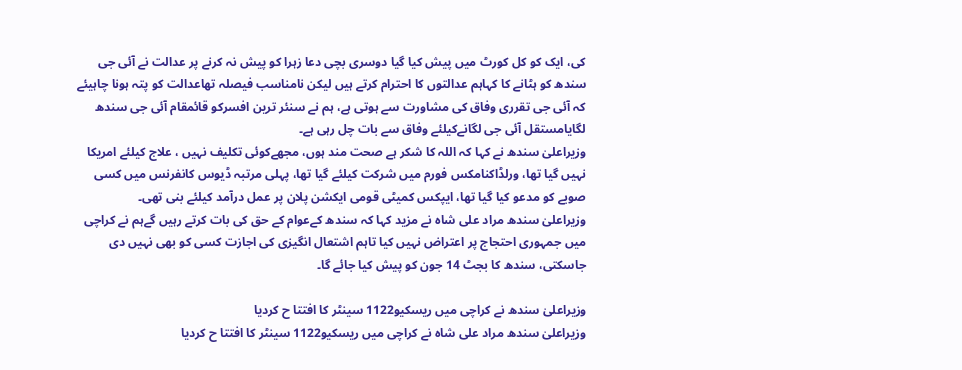کی، ایک کو کل کورٹ میں پیش کیا گیا دوسری بچی دعا زہرا کو پیش نہ کرنے پر عدالت نے آئی جی سندھ کو ہٹانے کا کہاہم عدالتوں کا احترام کرتے ہیں لیکن نامناسب فیصلہ تھاعدالت کو پتہ ہونا چاہیئے کہ آئی جی تقرری وفاق کی مشاورت سے ہوتی ہے، ہم نے سنئر ترین افسرکو قائمقام آئی جی سندھ لگایامستقل آئی جی لگانےکیلئے وفاق سے بات چل رہی ہے۔
وزیراعلیٰ سندھ نے کہا کہ اللہ کا شکر ہے صحت مند ہوں، مجھےکوئی تکلیف نہیں ، علاج کیلئے امریکا نہیں گیا تھا، ورلڈاکنامکس فورم میں شرکت کیلئے گیا تھا، پہلی مرتبہ ڈیوس کانفرنس میں کسی صوبے کو مدعو کیا گیا تھا، ایپکس کمیٹی قومی ایکشن پلان پر عمل درآمد کیلئے بنی تھی۔
وزیراعلیٰ سندھ مراد علی شاہ نے مزید کہا کہ سندھ کےعوام کے حق کی بات کرتے رہیں گےہم نے کراچی میں جمہوری احتجاج پر اعتراض نہیں کیا تاہم اشتعال انگیزی کی اجازت کسی کو بھی نہیں دی جاسکتی، سندھ کا بجٹ 14 جون کو پیش کیا جائے گا۔

وزیراعلیٰ سندھ نے کراچی میں ریسکیو1122 سینٹر کا افتتا ح کردیا
وزیراعلیٰ سندھ مراد علی شاہ نے کراچی میں ریسکیو1122 سینٹر کا افتتا ح کردیا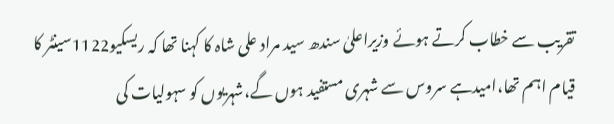تقریب سے خطاب کرتے ہوئے وزیراعلیٰ سندھ سید مراد علی شاہ کا کہنا تھا کہ ریسکیو1122سینٹر کا قیام اہم تھا،امیدہے سروس سے شہری مستفید ہوں گے،شہریوں کو سہولیات کی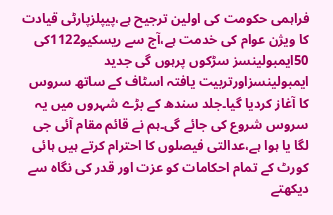فراہمی حکومت کی اولین ترجیح ہے،پیپلزپارٹی قیادت کا ویژن عوام کی خدمت ہے،آج سے ریسکیو1122کی 50ایمبولینسز سڑکوں پرہوں گی جدید ایمبولینسزاورتربیت یافتہ اسٹاف کے ساتھ سروس کا آغاز کردیا گیا۔جلد سندھ کے بڑے شہروں میں یہ سروس شروع کی جائے گی۔ہم نے قائم مقام آئی جی لگا یا ہوا ہے،عدالتی فیصلوں کا احترام کرتے ہیں ہائی کورٹ کے تمام احکامات کو عزت اور قدر کی نگاہ سے دیکھتے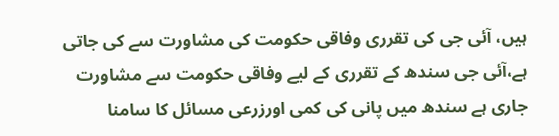ہیں، آئی جی کی تقرری وفاقی حکومت کی مشاورت سے کی جاتی ہے،آئی جی سندھ کے تقرری کے لیے وفاقی حکومت سے مشاورت جاری ہے سندھ میں پانی کی کمی اورزرعی مسائل کا سامنا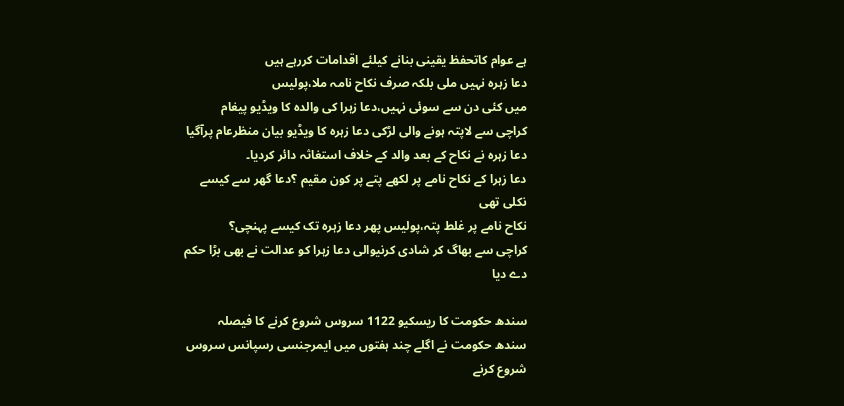ہے عوام کاتحفظ یقینی بنانے کیلئے اقدامات کررہے ہیں
دعا زہرہ نہیں ملی بلکہ صرف نکاح نامہ ملا،پولیس
میں کئی دن سے سوئی نہیں،دعا زہرا کی والدہ کا ویڈیو پیغام
کراچی سے لاپتہ ہونے والی لڑکی دعا زہرہ کا ویڈیو بیان منظرعام پرآگیا
دعا زہرہ نے نکاح کے بعد والد کے خلاف استغاثہ دائر کردیا۔
دعا زہرا کے نکاح نامے پر لکھے پتے پر کون مقیم ؟دعا گھر سے کیسے نکلی تھی
نکاح نامے پر غلط پتہ،پولیس پھر دعا زہرہ تک کیسے پہنچی؟
کراچی سے بھاگ کر شادی کرنیوالی دعا زہرا کو عدالت نے بھی بڑا حکم دے دیا

سندھ حکومت کا ریسکیو 1122 سروس شروع کرنے کا فیصلہ
سندھ حکومت نے اگلے چند ہفتوں میں ایمرجنسی رسپانس سروس شروع کرنے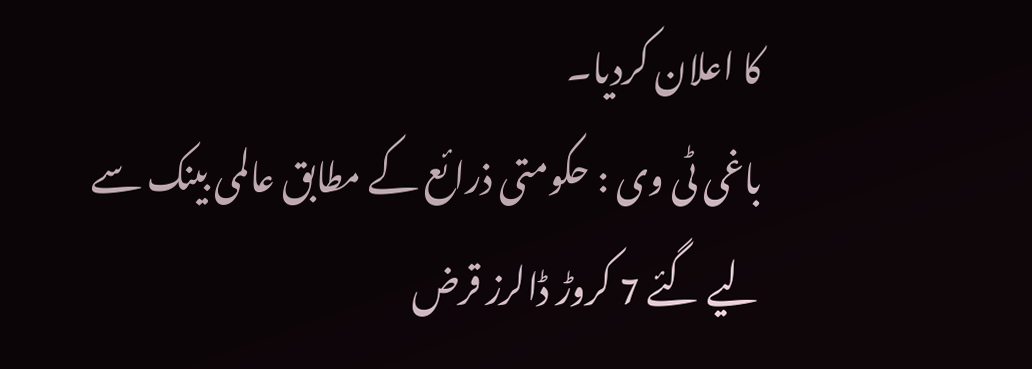کا اعلان کردیا۔
باغی ٹی وی : حکومتی ذرائع کے مطابق عالمی بینک سے لیے گئے 7 کروڑ ڈالرز قرض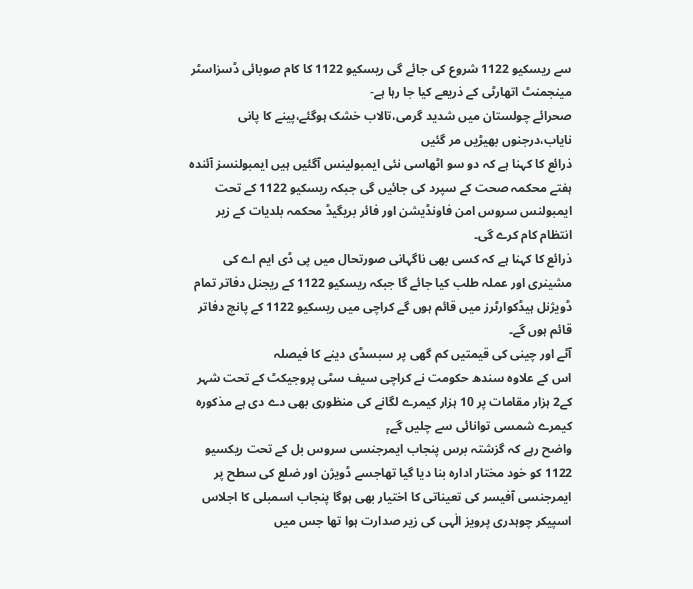سے ریسکیو 1122 شروع کی جائے گی ریسکیو 1122 کا کام صوبائی ڈسزاسٹر مینجمنٹ اتھارٹی کے ذریعے کیا جا رہا ہے-
صحرائے چولستان میں شدید گرمی،تالاب خشک ہوگئے،پینے کا پانی نایاب،درجنوں بھیڑیں مر گئیں
ذرائع کا کہنا ہے کہ دو سو اٹھاسی نئی ایمبولینس آگئيں ہیں ایمبولنسز آئندہ ہفتے محکمہ صحت کے سپرد کی جائیں گی جبکہ ریسکیو 1122 کے تحت ایمبولنس سروس امن فاونڈیشن اور فائر بریگیڈ محکمہ بلدیات کے زیر انتظام کام کرے گی۔
ذرائع کا کہنا ہے کہ کسی بھی ناگہانی صورتحال میں پی ڈی ایم اے کی مشینری اور عملہ طلب کیا جائے گا جبکہ ریسکیو 1122 کے ریجنل دفاتر تمام ڈویژنل ہیڈکوارٹرز میں قائم ہوں گے کراچی میں ریسکیو 1122 کے پانچ دفاتر قائم ہوں گے۔
آٹے اور چینی کی قیمتیں کم گھی پر سبسڈی دینے کا فیصلہ
اس کے علاوہ سندھ حکومت نے کراچی سیف سٹی پروجیکٹ کے تحت شہر کے2 ہزار مقامات پر 10 ہزار کیمرے لگانے کی منظوری بھی دے دی ہے مذکورہ کیمرے شمسی توانائی سے چلیں گے۔ٕ
واضح رہے کہ گزشتہ برس پنجاب ایمرجنسی سروس بل کے تحت ریکسیو 1122 کو خود مختار ادارہ بنا دیا گیا تھاجسے ڈویژن اور ضلع کی سطح پر ایمرجنسی آفیسر کی تعیناتی کا اختیار بھی ہوگا پنجاب اسمبلی کا اجلاس اسپیکر چوہدری پرویز الٰہی کی زیر صدارت ہوا تھا جس میں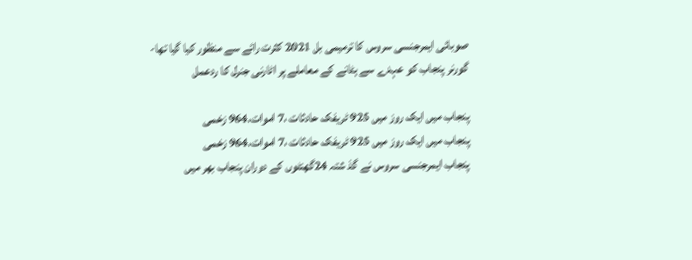صوبائی ایمرجنسی سروس کا ترمیمی بل 2021 کثرت رائے سے منظور کیا گیا تھا-
گورنر پنجاب کو عہدے سے ہٹانے کے معاملے پر اٹارنی جنرل کا ردعمل

پنجاب میں ایک روز میں 925 ٹریفک حادثات ،7 اموات،964 زخمی
پنجاب میں ایک روز میں 925 ٹریفک حادثات ،7 اموات،964 زخمی
پنجاب ایمرجنسی سروس نے گذ شتہ 24گھنٹوں کے دوران پنجاب بھر میں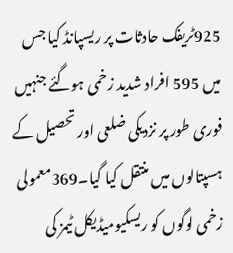925ٹریفک حادثات پر ریسپانڈ کیا جس میں 595 افراد شدید زخمی ہوگئے جنہیں فوری طور پر نزدیکی ضلعی اور تحصیل کے ہسپتالوں میں منتقل کیا گیا۔369معمولی زخمی لوگوں کو ریسکیومیڈیکل ٹیمز کی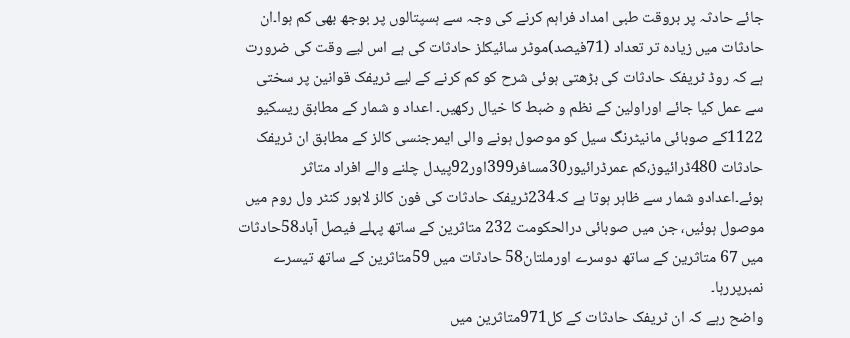جائے حادثہ پر بروقت طبی امداد فراہم کرنے کی وجہ سے ہسپتالوں پر بوجھ بھی کم ہوا۔ان حادثات میں زیادہ تر تعداد (71فیصد)موٹر سائیکلز حادثات کی ہے اس لیے وقت کی ضرورت ہے کہ روڈ ٹریفک حادثات کی بڑھتی ہوئی شرح کو کم کرنے کے لیے ٹریفک قوانین پر سختی سے عمل کیا جائے اوراولین کے نظم و ضبط کا خیال رکھیں۔ اعداد و شمار کے مطابق ریسکیو 1122کے صوبائی مانیٹرنگ سیل کو موصول ہونے والی ایمرجنسی کالز کے مطابق ان ٹریفک حادثات 480ڈرائیوز،کم عمرڈرائیور30مسافر399اور92پیدل چلنے والے افراد متاثر ہوئے۔اعدادو شمار سے ظاہر ہوتا ہے کہ234ٹریفک حادثات کی فون کالز لاہور کنٹر ول روم میں موصول ہوئیں، جن میں صوبائی درالحکومت 232 متاثرین کے ساتھ پہلے فیصل آباد58حادثات میں 67 متاثرین کے ساتھ دوسرے اورملتان58 حادثات میں 59متاثرین کے ساتھ تیسرے نمبرپررہا۔
واضح رہے کہ ان ٹریفک حادثات کے کل971متاثرین میں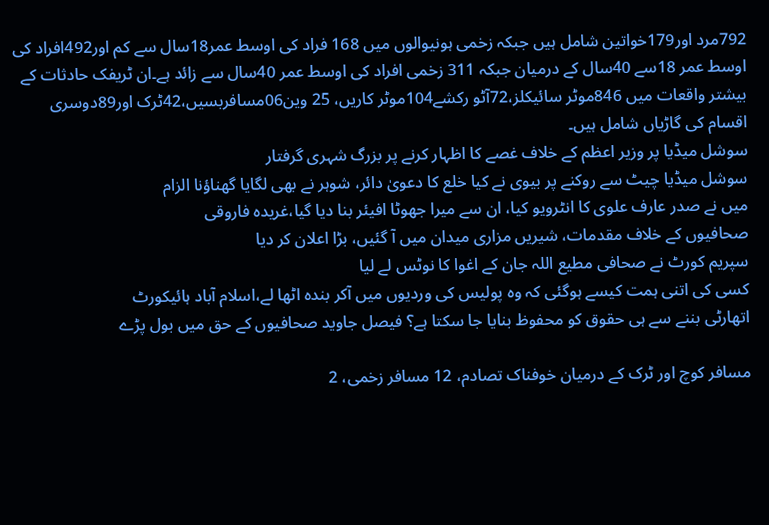792مرد اور179خواتین شامل ہیں جبکہ زخمی ہونیوالوں میں 168 فراد کی اوسط عمر18سال سے کم اور492افراد کی اوسط عمر 18سے 40سال کے درمیان جبکہ 311 زخمی افراد کی اوسط عمر 40سال سے زائد ہے۔ان ٹریفک حادثات کے بیشتر واقعات میں 846موٹر سائیکلز،72آٹو رکشے104موٹر کاریں، 25 وین06مسافربسیں،42ٹرک اور89دوسری اقسام کی گاڑیاں شامل ہیں۔
سوشل میڈیا پر وزیر اعظم کے خلاف غصے کا اظہار کرنے پر بزرگ شہری گرفتار
سوشل میڈیا چیٹ سے روکنے پر بیوی نے کیا خلع کا دعویٰ دائر، شوہر نے بھی لگایا گھناؤنا الزام
میں نے صدر عارف علوی کا انٹرویو کیا، ان سے میرا جھوٹا افیئر بنا دیا گیا،غریدہ فاروقی
صحافیوں کے خلاف مقدمات، شیریں مزاری میدان میں آ گئیں، بڑا اعلان کر دیا
سپریم کورٹ نے صحافی مطیع اللہ جان کے اغوا کا نوٹس لے لیا
کسی کی اتنی ہمت کیسے ہوگئی کہ وہ پولیس کی وردیوں میں آکر بندہ اٹھا لے،اسلام آباد ہائیکورٹ
اتھارٹی بننے سے ہی حقوق کو محفوظ بنایا جا سکتا ہے؟ فیصل جاوید صحافیوں کے حق میں بول پڑے

مسافر کوچ اور ٹرک کے درمیان خوفناک تصادم، 12 مسافر زخمی، 2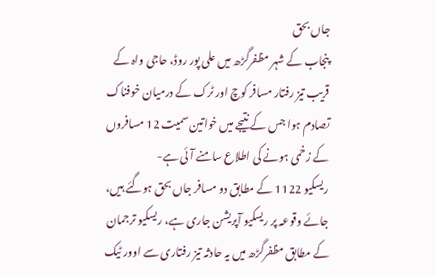جاں بحق
پنجاب کے شہر مظفرگڑھ میں علی پور روڈ، حاجی واہ کے قریب تیز رفتار مسافر کوچ اور ٹرک کے درمیان خوفناک تصادم ہوا جس کے نتیجے میں خواتین سمیت 12 مسافروں کے زخمی ہونے کی اطلاع سامنے آ ئی ہے-
ریسکیو 1122 کے مطابق دو مسافر جاں بحق ہوگئے ہیں، جائے وقوعہ پر ریسکیو آپریشن جاری ہے، ریسکیو ترجمان کے مطابق مظفرگڑھ میں یہ حادثہ تیز رفتاری سے اوور ٹیک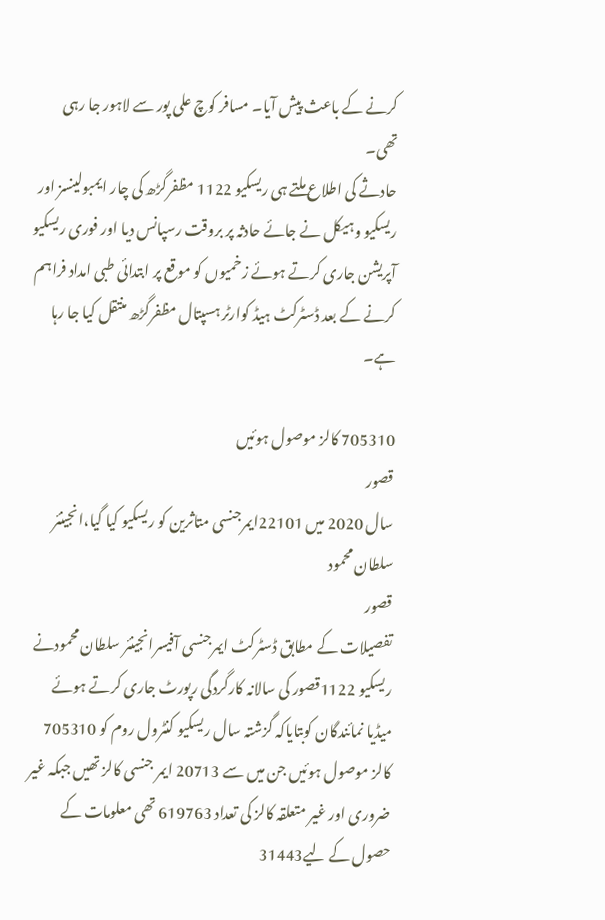کرنے کے باعث پیش آیا۔ مسافر کوچ علی پور سے لاہور جا رہی تھی۔
حادثے کی اطلاع ملتے ہی ریسکیو 1122 مظفرگڑھ کی چار ایمبولینسز اور ریسکیو وہیکل نے جائے حادثہ پر بروقت رسپانس دیا اور فوری ریسکیو آپریشن جاری کرتے ہوئے زخمیوں کو موقع پر ابتدائی طبی امداد فراہم کرنے کے بعد ڈسٹرکٹ ہیڈ کوارٹر ہسپتال مظفرگڑھ منتقل کیا جا رہا ہے۔

705310 کالز موصول ہوئیں
قصور
سال 2020 میں 22101ایمرجنسی متاثرین کو ریسکیو کیا گیا،انجینئر سلطان محمود
قصور
تفصیلات کے مطابق ڈسٹرکٹ ایمرجنسی آفیسرانجینئر سلطان محمودنے ریسکیو 1122قصور کی سالانہ کارگردگی رپورٹ جاری کرتے ہوئے میڈیا نمائندگان کوبتایاکہ گزشتہ سال ریسکیو کنٹرول روم کو 705310 کالز موصول ہوئیں جن میں سے 20713 ایمر جنسی کالز تھیں جبکہ غیر ضروری اور غیر متعلقہ کالز کی تعداد 619763 تھی معلومات کے حصول کے لیے31443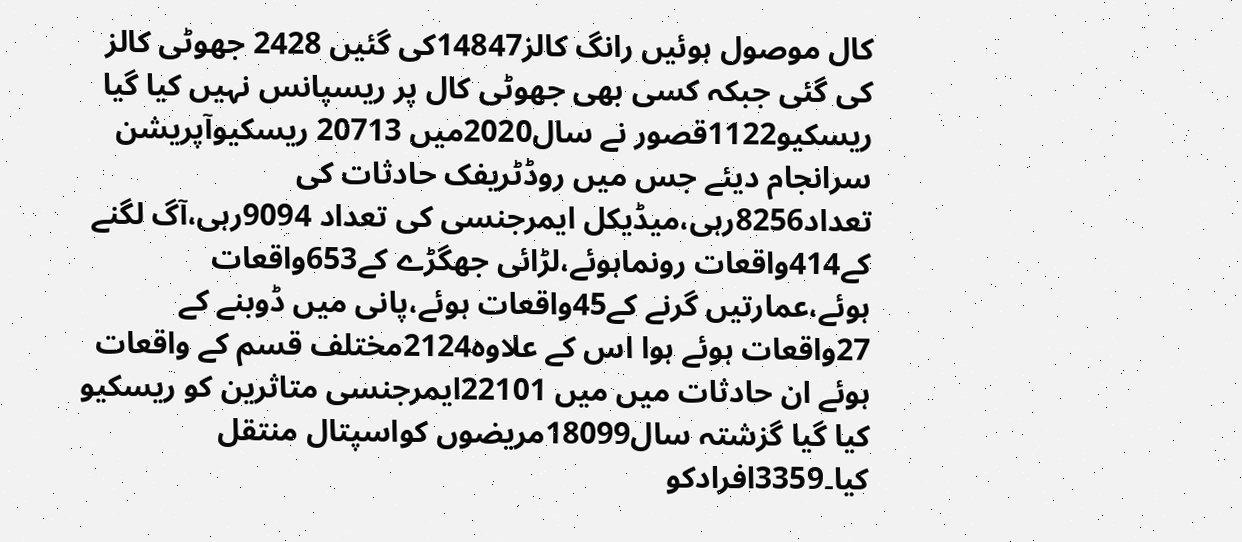کال موصول ہوئیں رانگ کالز14847کی گئیں 2428 جھوٹی کالز کی گئی جبکہ کسی بھی جھوٹی کال پر ریسپانس نہیں کیا گیا ریسکیو1122قصور نے سال2020میں 20713 ریسکیوآپریشن سرانجام دیئے جس میں روڈٹریفک حادثات کی تعداد8256رہی،میڈیکل ایمرجنسی کی تعداد 9094رہی،آگ لگنے کے414واقعات رونماہوئے،لڑائی جھگڑے کے653واقعات ہوئے،عمارتیں گرنے کے45واقعات ہوئے،پانی میں ڈوبنے کے 27واقعات ہوئے ہوا اس کے علاوہ2124مختلف قسم کے واقعات ہوئے ان حادثات میں میں 22101ایمرجنسی متاثرین کو ریسکیو کیا گیا گزشتہ سال18099مریضوں کواسپتال منتقل کیا۔3359افرادکو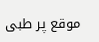موقع پر طبی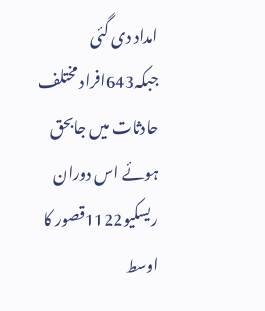امداد دی گئی جبکہ643افراد مختلف حادثات میں جابحق ہوئے اس دوران ریسکیو1122قصور کا اوسط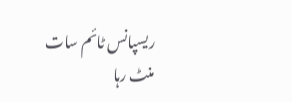ریسپانس ٹائم سات منٹ رہا